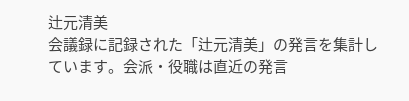辻元清美
会議録に記録された「辻元清美」の発言を集計しています。会派・役職は直近の発言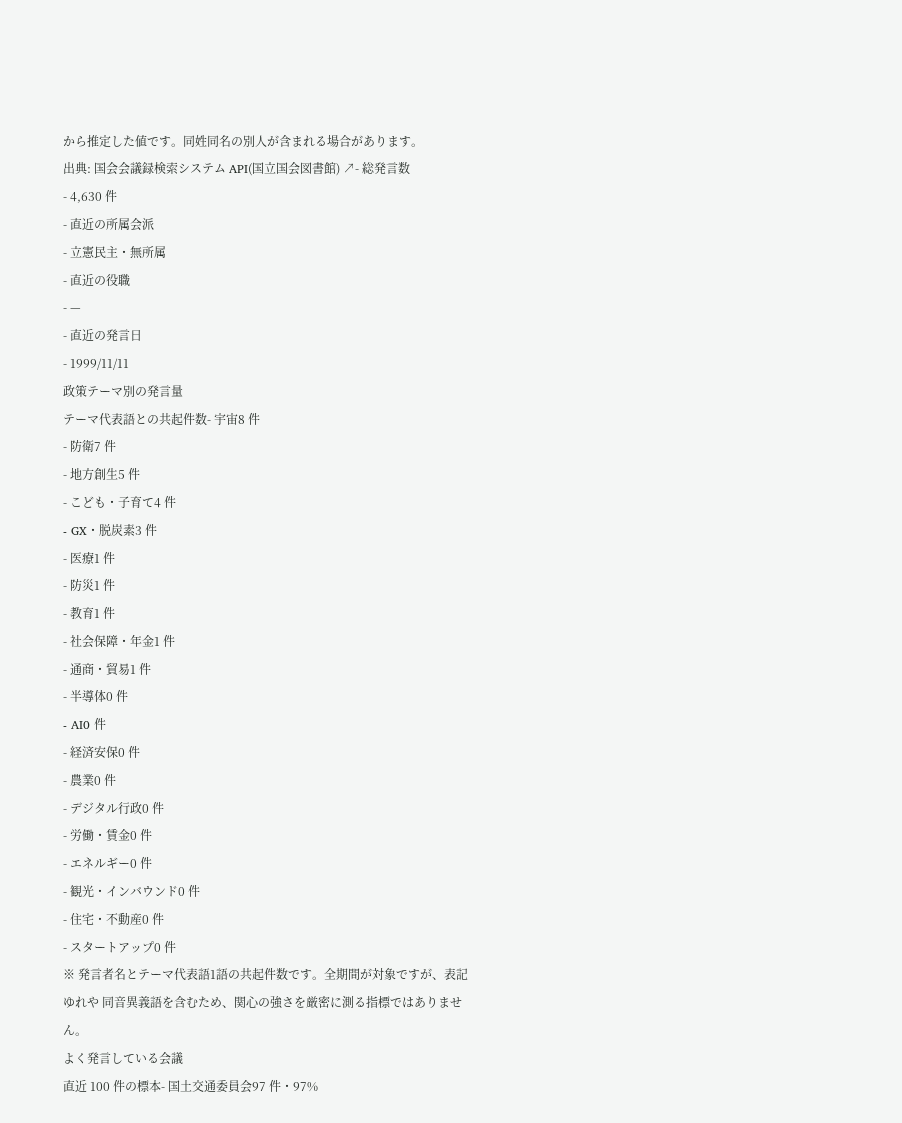から推定した値です。同姓同名の別人が含まれる場合があります。
出典: 国会会議録検索システム API(国立国会図書館) ↗- 総発言数
- 4,630 件
- 直近の所属会派
- 立憲民主・無所属
- 直近の役職
- —
- 直近の発言日
- 1999/11/11
政策テーマ別の発言量
テーマ代表語との共起件数- 宇宙8 件
- 防衛7 件
- 地方創生5 件
- こども・子育て4 件
- GX・脱炭素3 件
- 医療1 件
- 防災1 件
- 教育1 件
- 社会保障・年金1 件
- 通商・貿易1 件
- 半導体0 件
- AI0 件
- 経済安保0 件
- 農業0 件
- デジタル行政0 件
- 労働・賃金0 件
- エネルギー0 件
- 観光・インバウンド0 件
- 住宅・不動産0 件
- スタートアップ0 件
※ 発言者名とテーマ代表語1語の共起件数です。全期間が対象ですが、表記ゆれや 同音異義語を含むため、関心の強さを厳密に測る指標ではありません。
よく発言している会議
直近 100 件の標本- 国土交通委員会97 件・97%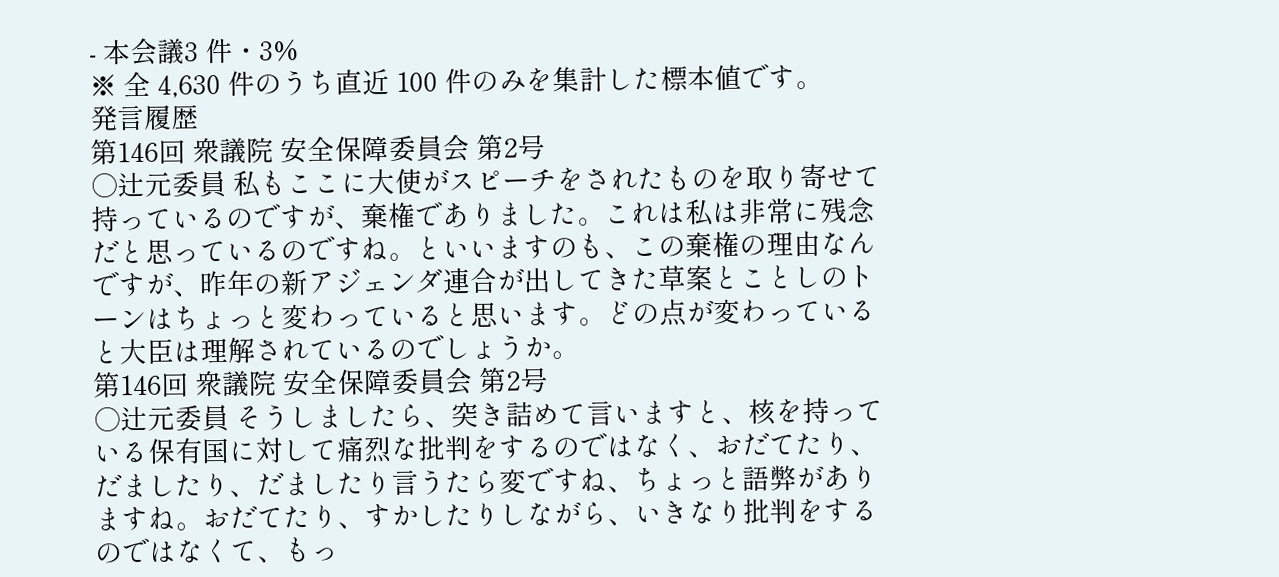- 本会議3 件・3%
※ 全 4,630 件のうち直近 100 件のみを集計した標本値です。
発言履歴
第146回 衆議院 安全保障委員会 第2号
○辻元委員 私もここに大使がスピーチをされたものを取り寄せて持っているのですが、棄権でありました。これは私は非常に残念だと思っているのですね。といいますのも、この棄権の理由なんですが、昨年の新アジェンダ連合が出してきた草案とことしのトーンはちょっと変わっていると思います。どの点が変わっていると大臣は理解されているのでしょうか。
第146回 衆議院 安全保障委員会 第2号
○辻元委員 そうしましたら、突き詰めて言いますと、核を持っている保有国に対して痛烈な批判をするのではなく、おだてたり、だましたり、だましたり言うたら変ですね、ちょっと語弊がありますね。おだてたり、すかしたりしながら、いきなり批判をするのではなくて、もっ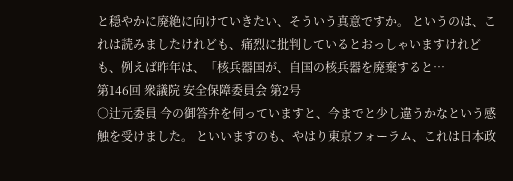と穏やかに廃絶に向けていきたい、そういう真意ですか。 というのは、これは読みましたけれども、痛烈に批判しているとおっしゃいますけれども、例えば昨年は、「核兵器国が、自国の核兵器を廃棄すると…
第146回 衆議院 安全保障委員会 第2号
○辻元委員 今の御答弁を伺っていますと、今までと少し違うかなという感触を受けました。 といいますのも、やはり東京フォーラム、これは日本政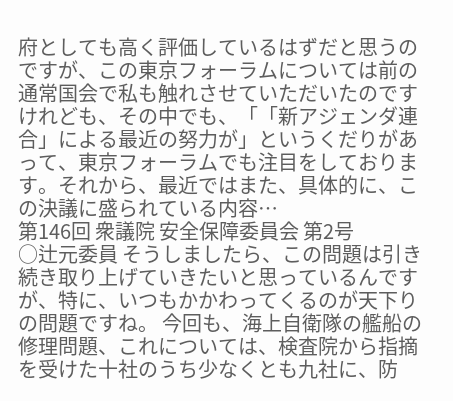府としても高く評価しているはずだと思うのですが、この東京フォーラムについては前の通常国会で私も触れさせていただいたのですけれども、その中でも、「「新アジェンダ連合」による最近の努力が」というくだりがあって、東京フォーラムでも注目をしております。それから、最近ではまた、具体的に、この決議に盛られている内容…
第146回 衆議院 安全保障委員会 第2号
○辻元委員 そうしましたら、この問題は引き続き取り上げていきたいと思っているんですが、特に、いつもかかわってくるのが天下りの問題ですね。 今回も、海上自衛隊の艦船の修理問題、これについては、検査院から指摘を受けた十社のうち少なくとも九社に、防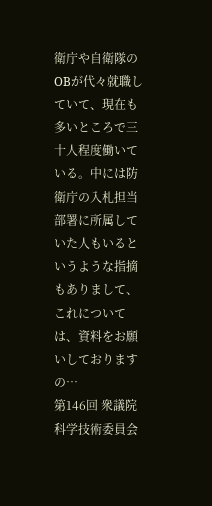衛庁や自衛隊のOBが代々就職していて、現在も多いところで三十人程度働いている。中には防衛庁の入札担当部署に所属していた人もいるというような指摘もありまして、これについては、資料をお願いしておりますの…
第146回 衆議院 科学技術委員会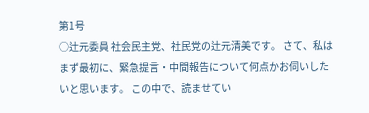第1号
○辻元委員 社会民主党、社民党の辻元清美です。 さて、私はまず最初に、緊急提言・中間報告について何点かお伺いしたいと思います。 この中で、読ませてい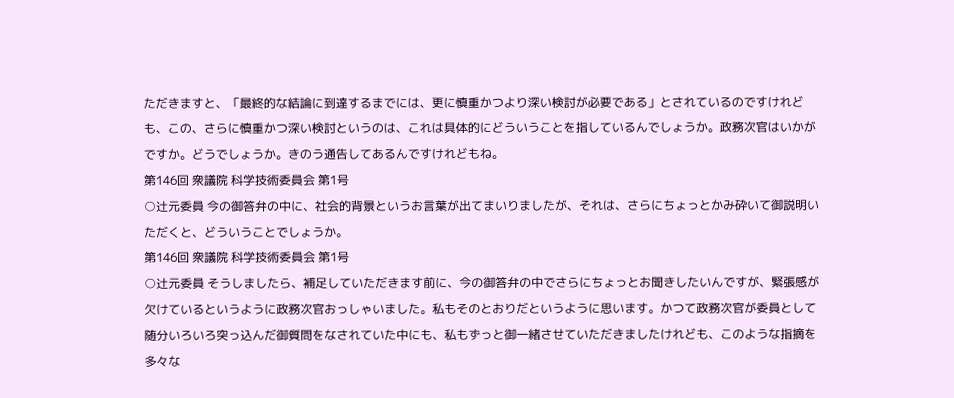ただきますと、「最終的な結論に到達するまでには、更に慎重かつより深い検討が必要である」とされているのですけれども、この、さらに慎重かつ深い検討というのは、これは具体的にどういうことを指しているんでしょうか。政務次官はいかがですか。どうでしょうか。きのう通告してあるんですけれどもね。
第146回 衆議院 科学技術委員会 第1号
○辻元委員 今の御答弁の中に、社会的背景というお言葉が出てまいりましたが、それは、さらにちょっとかみ砕いて御説明いただくと、どういうことでしょうか。
第146回 衆議院 科学技術委員会 第1号
○辻元委員 そうしましたら、補足していただきます前に、今の御答弁の中でさらにちょっとお聞きしたいんですが、緊張感が欠けているというように政務次官おっしゃいました。私もそのとおりだというように思います。かつて政務次官が委員として随分いろいろ突っ込んだ御質問をなされていた中にも、私もずっと御一緒させていただきましたけれども、このような指摘を多々な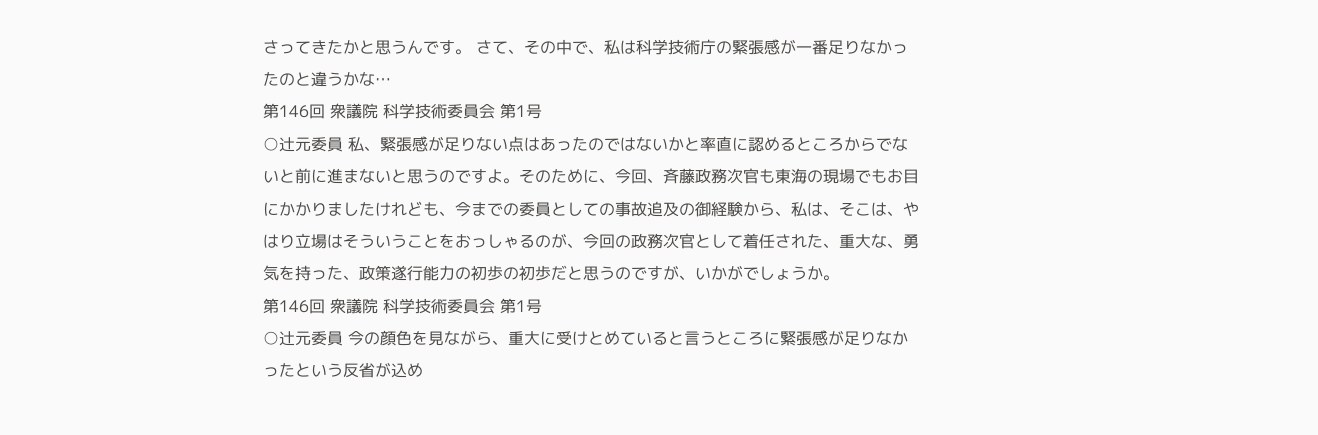さってきたかと思うんです。 さて、その中で、私は科学技術庁の緊張感が一番足りなかったのと違うかな…
第146回 衆議院 科学技術委員会 第1号
○辻元委員 私、緊張感が足りない点はあったのではないかと率直に認めるところからでないと前に進まないと思うのですよ。そのために、今回、斉藤政務次官も東海の現場でもお目にかかりましたけれども、今までの委員としての事故追及の御経験から、私は、そこは、やはり立場はそういうことをおっしゃるのが、今回の政務次官として着任された、重大な、勇気を持った、政策遂行能力の初歩の初歩だと思うのですが、いかがでしょうか。
第146回 衆議院 科学技術委員会 第1号
○辻元委員 今の顔色を見ながら、重大に受けとめていると言うところに緊張感が足りなかったという反省が込め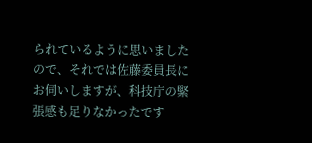られているように思いましたので、それでは佐藤委員長にお伺いしますが、科技庁の緊張感も足りなかったです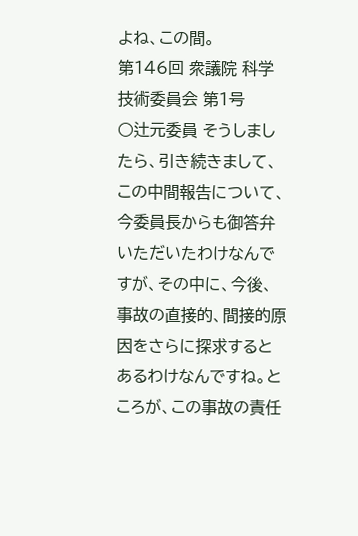よね、この間。
第146回 衆議院 科学技術委員会 第1号
○辻元委員 そうしましたら、引き続きまして、この中間報告について、今委員長からも御答弁いただいたわけなんですが、その中に、今後、事故の直接的、間接的原因をさらに探求するとあるわけなんですね。ところが、この事故の責任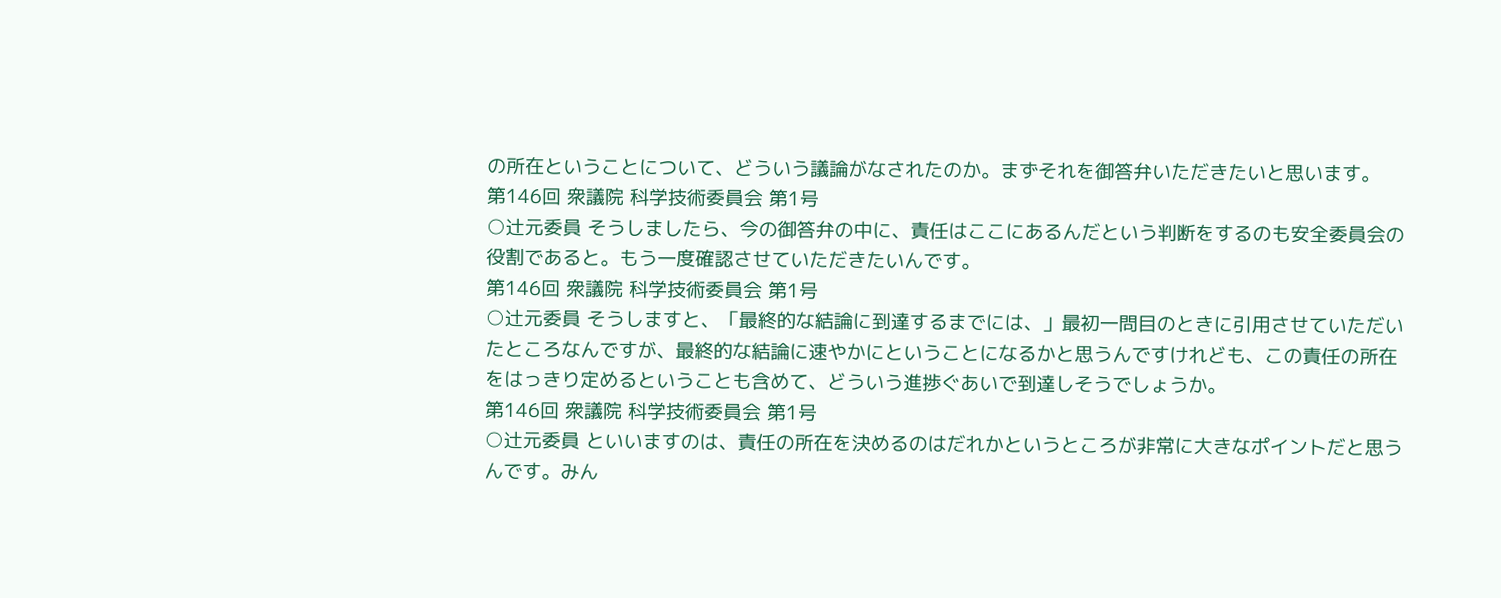の所在ということについて、どういう議論がなされたのか。まずそれを御答弁いただきたいと思います。
第146回 衆議院 科学技術委員会 第1号
○辻元委員 そうしましたら、今の御答弁の中に、責任はここにあるんだという判断をするのも安全委員会の役割であると。もう一度確認させていただきたいんです。
第146回 衆議院 科学技術委員会 第1号
○辻元委員 そうしますと、「最終的な結論に到達するまでには、」最初一問目のときに引用させていただいたところなんですが、最終的な結論に速やかにということになるかと思うんですけれども、この責任の所在をはっきり定めるということも含めて、どういう進捗ぐあいで到達しそうでしょうか。
第146回 衆議院 科学技術委員会 第1号
○辻元委員 といいますのは、責任の所在を決めるのはだれかというところが非常に大きなポイントだと思うんです。みん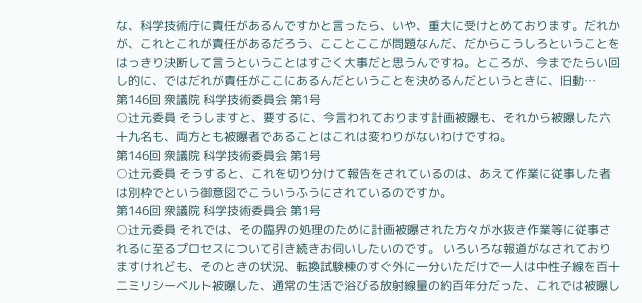な、科学技術庁に責任があるんですかと言ったら、いや、重大に受けとめております。だれかが、これとこれが責任があるだろう、こことここが問題なんだ、だからこうしろということをはっきり決断して言うということはすごく大事だと思うんですね。ところが、今までたらい回し的に、ではだれが責任がここにあるんだということを決めるんだというときに、旧動…
第146回 衆議院 科学技術委員会 第1号
○辻元委員 そうしますと、要するに、今言われております計画被曝も、それから被曝した六十九名も、両方とも被曝者であることはこれは変わりがないわけですね。
第146回 衆議院 科学技術委員会 第1号
○辻元委員 そうすると、これを切り分けて報告をされているのは、あえて作業に従事した者は別枠でという御意図でこういうふうにされているのですか。
第146回 衆議院 科学技術委員会 第1号
○辻元委員 それでは、その臨界の処理のために計画被曝された方々が水抜き作業等に従事されるに至るプロセスについて引き続きお伺いしたいのです。 いろいろな報道がなされておりますけれども、そのときの状況、転換試験棟のすぐ外に一分いただけで一人は中性子線を百十二ミリシーベルト被曝した、通常の生活で浴びる放射線量の約百年分だった、これでは被曝し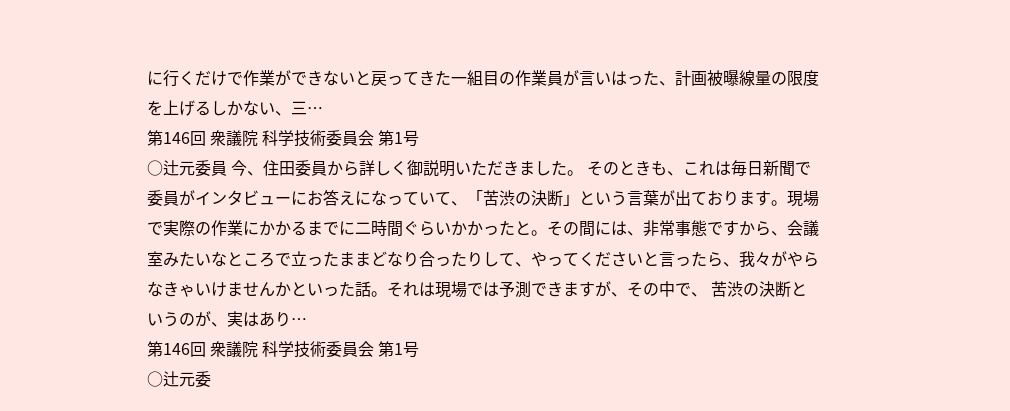に行くだけで作業ができないと戻ってきた一組目の作業員が言いはった、計画被曝線量の限度を上げるしかない、三…
第146回 衆議院 科学技術委員会 第1号
○辻元委員 今、住田委員から詳しく御説明いただきました。 そのときも、これは毎日新聞で委員がインタビューにお答えになっていて、「苦渋の決断」という言葉が出ております。現場で実際の作業にかかるまでに二時間ぐらいかかったと。その間には、非常事態ですから、会議室みたいなところで立ったままどなり合ったりして、やってくださいと言ったら、我々がやらなきゃいけませんかといった話。それは現場では予測できますが、その中で、 苦渋の決断というのが、実はあり…
第146回 衆議院 科学技術委員会 第1号
○辻元委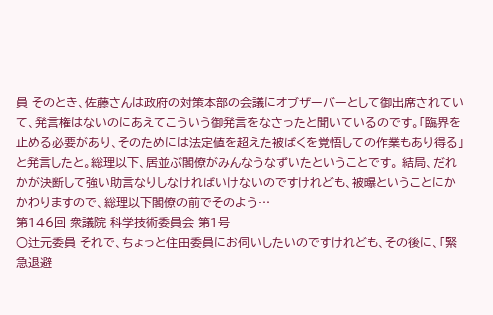員 そのとき、佐藤さんは政府の対策本部の会議にオブザーバーとして御出席されていて、発言権はないのにあえてこういう御発言をなさったと聞いているのです。「臨界を止める必要があり、そのためには法定値を超えた被ばくを覚悟しての作業もあり得る」と発言したと。総理以下、居並ぶ閣僚がみんなうなずいたということです。 結局、だれかが決断して強い助言なりしなければいけないのですけれども、被曝ということにかかわりますので、総理以下閣僚の前でそのよう…
第146回 衆議院 科学技術委員会 第1号
○辻元委員 それで、ちょっと住田委員にお伺いしたいのですけれども、その後に、「緊急退避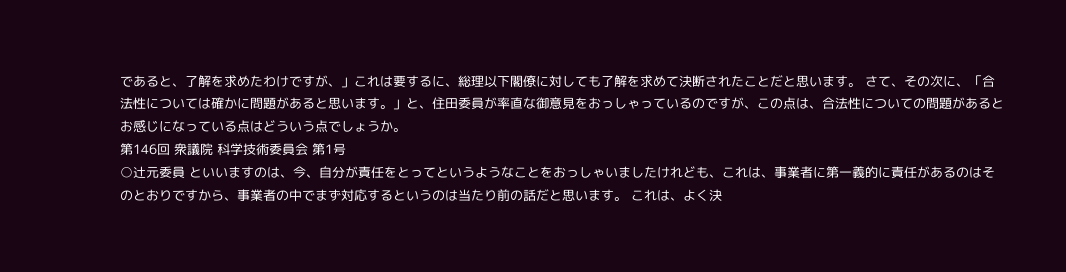であると、了解を求めたわけですが、」これは要するに、総理以下閣僚に対しても了解を求めて決断されたことだと思います。 さて、その次に、「合法性については確かに問題があると思います。」と、住田委員が率直な御意見をおっしゃっているのですが、この点は、合法性についての問題があるとお感じになっている点はどういう点でしょうか。
第146回 衆議院 科学技術委員会 第1号
○辻元委員 といいますのは、今、自分が責任をとってというようなことをおっしゃいましたけれども、これは、事業者に第一義的に責任があるのはそのとおりですから、事業者の中でまず対応するというのは当たり前の話だと思います。 これは、よく決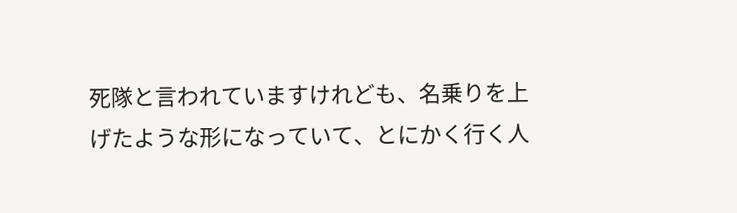死隊と言われていますけれども、名乗りを上げたような形になっていて、とにかく行く人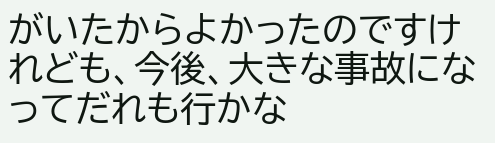がいたからよかったのですけれども、今後、大きな事故になってだれも行かな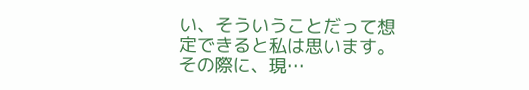い、そういうことだって想定できると私は思います。その際に、現…